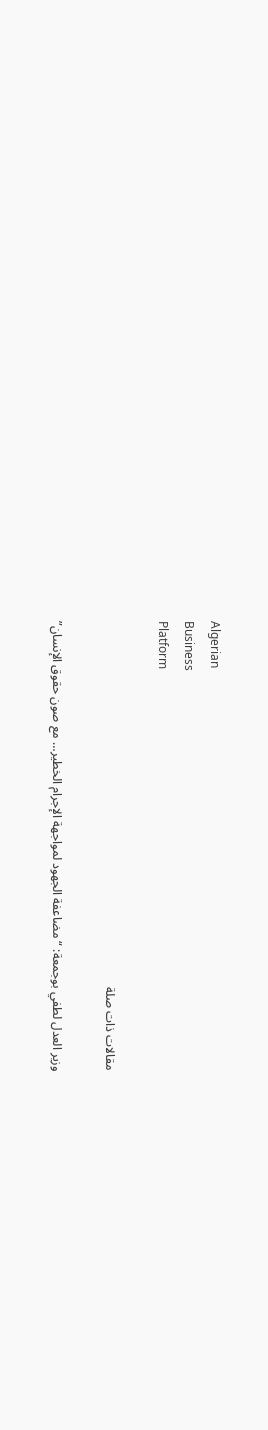Algerian
Business
Platform

مقالات ذات صلة

وزير العدل لطفي بوجمعة: “مضاعفة الجهود لمواجهة الإجرام الخطير… مع صون حقوق الإنسان”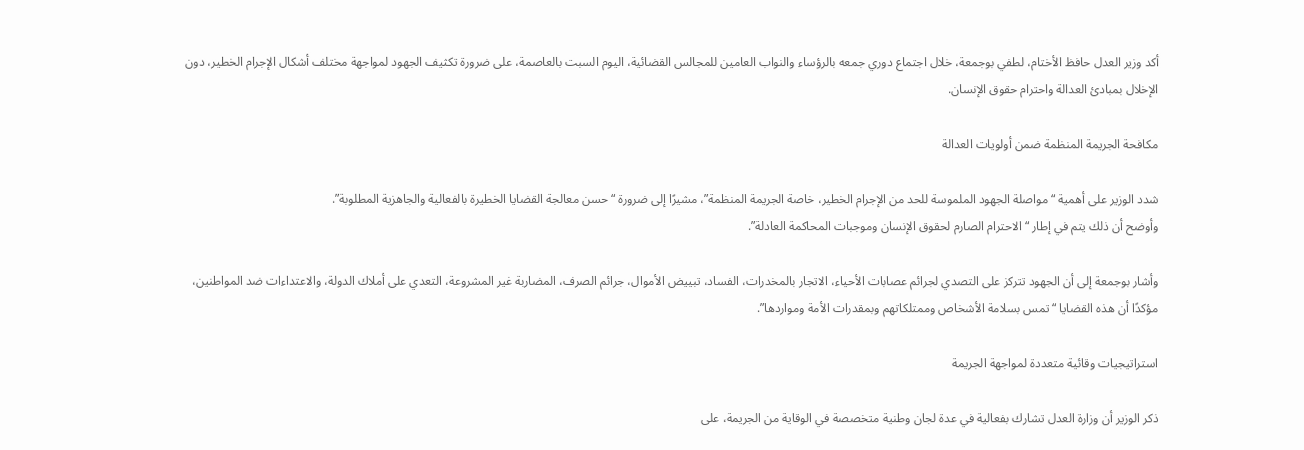أكد وزير العدل حافظ الأختام، لطفي بوجمعة، خلال اجتماع دوري جمعه بالرؤساء والنواب العامين للمجالس القضائية، اليوم السبت بالعاصمة، على ضرورة تكثيف الجهود لمواجهة مختلف أشكال الإجرام الخطير، دون الإخلال بمبادئ العدالة واحترام حقوق الإنسان.

مكافحة الجريمة المنظمة ضمن أولويات العدالة

شدد الوزير على أهمية “مواصلة الجهود الملموسة للحد من الإجرام الخطير، خاصة الجريمة المنظمة”، مشيرًا إلى ضرورة “حسن معالجة القضايا الخطيرة بالفعالية والجاهزية المطلوبة”.
وأوضح أن ذلك يتم في إطار “الاحترام الصارم لحقوق الإنسان وموجبات المحاكمة العادلة”.

وأشار بوجمعة إلى أن الجهود تتركز على التصدي لجرائم عصابات الأحياء، الاتجار بالمخدرات، الفساد، تبييض الأموال، جرائم الصرف، المضاربة غير المشروعة، التعدي على أملاك الدولة، والاعتداءات ضد المواطنين، مؤكدًا أن هذه القضايا “تمس بسلامة الأشخاص وممتلكاتهم وبمقدرات الأمة ومواردها”.

استراتيجيات وقائية متعددة لمواجهة الجريمة

ذكر الوزير أن وزارة العدل تشارك بفعالية في عدة لجان وطنية متخصصة في الوقاية من الجريمة، على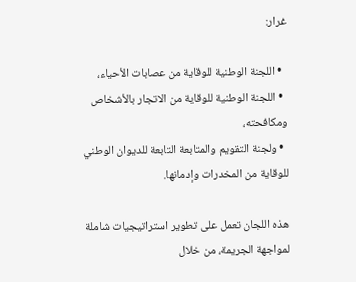غرار:

  • اللجنة الوطنية للوقاية من عصابات الأحياء،
  • اللجنة الوطنية للوقاية من الاتجار بالأشخاص ومكافحته،
  • ولجنة التقويم والمتابعة التابعة للديوان الوطني للوقاية من المخدرات وإدمانها.

هذه اللجان تعمل على تطوير استراتيجيات شاملة لمواجهة الجريمة، من خلال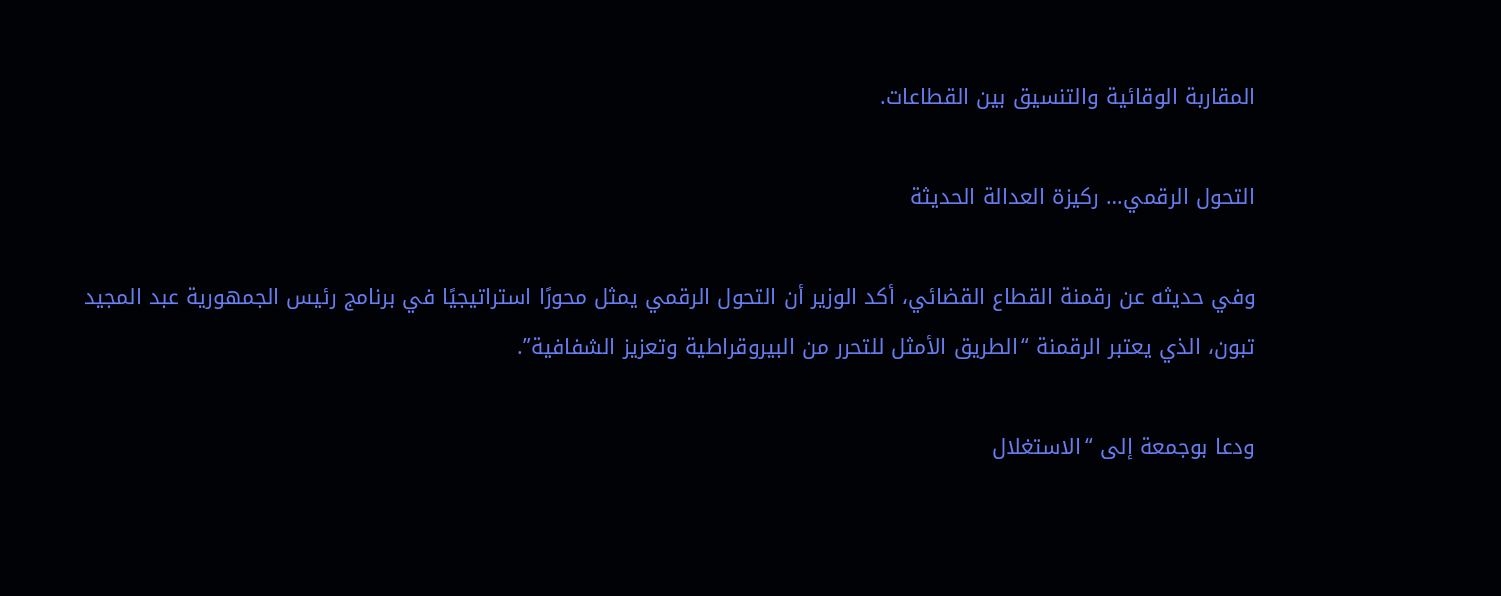المقاربة الوقائية والتنسيق بين القطاعات.

التحول الرقمي… ركيزة العدالة الحديثة

وفي حديثه عن رقمنة القطاع القضائي، أكد الوزير أن التحول الرقمي يمثل محورًا استراتيجيًا في برنامج رئيس الجمهورية عبد المجيد تبون، الذي يعتبر الرقمنة “الطريق الأمثل للتحرر من البيروقراطية وتعزيز الشفافية”.

ودعا بوجمعة إلى “الاستغلال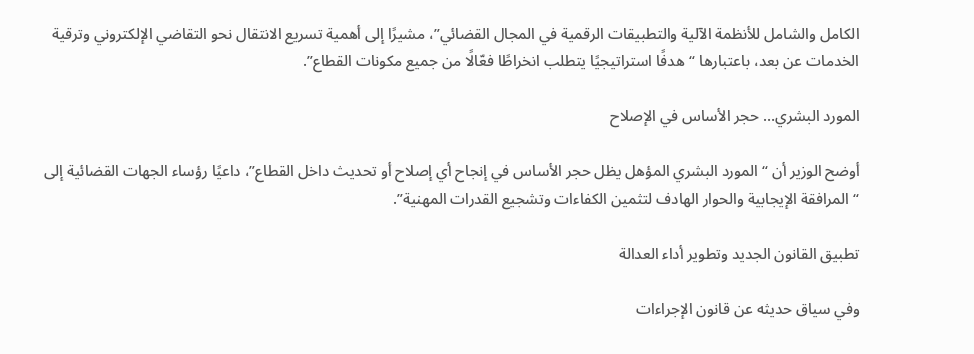الكامل والشامل للأنظمة الآلية والتطبيقات الرقمية في المجال القضائي”، مشيرًا إلى أهمية تسريع الانتقال نحو التقاضي الإلكتروني وترقية الخدمات عن بعد، باعتبارها “هدفًا استراتيجيًا يتطلب انخراطًا فعّالًا من جميع مكونات القطاع”.

المورد البشري… حجر الأساس في الإصلاح

أوضح الوزير أن “المورد البشري المؤهل يظل حجر الأساس في إنجاح أي إصلاح أو تحديث داخل القطاع”، داعيًا رؤساء الجهات القضائية إلى “المرافقة الإيجابية والحوار الهادف لتثمين الكفاءات وتشجيع القدرات المهنية”.

تطبيق القانون الجديد وتطوير أداء العدالة

وفي سياق حديثه عن قانون الإجراءات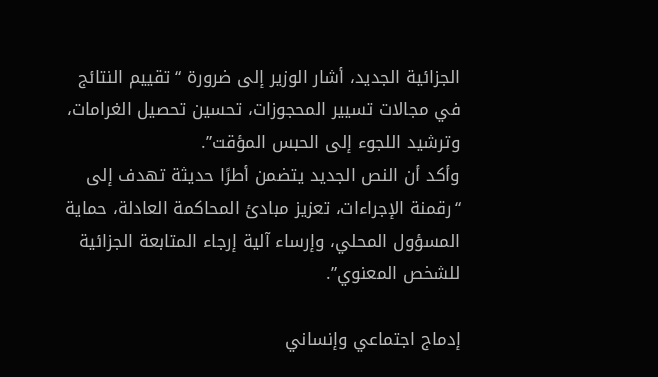الجزائية الجديد، أشار الوزير إلى ضرورة “تقييم النتائج في مجالات تسيير المحجوزات، تحسين تحصيل الغرامات، وترشيد اللجوء إلى الحبس المؤقت”.
وأكد أن النص الجديد يتضمن أطرًا حديثة تهدف إلى “رقمنة الإجراءات، تعزيز مبادئ المحاكمة العادلة، حماية المسؤول المحلي، وإرساء آلية إرجاء المتابعة الجزائية للشخص المعنوي”.

إدماج اجتماعي وإنساني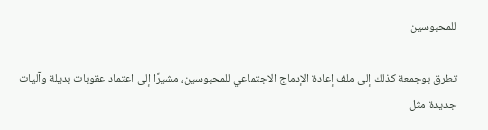للمحبوسين

تطرق بوجمعة كذلك إلى ملف إعادة الإدماج الاجتماعي للمحبوسين، مشيرًا إلى اعتماد عقوبات بديلة وآليات جديدة مثل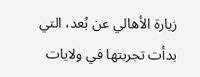زيارة الأهالي عن بُعد، التي بدأت تجربتها في ولايات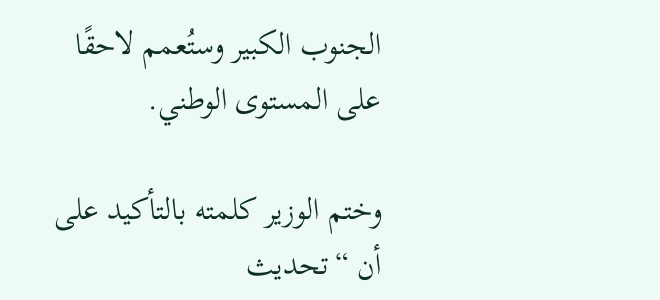الجنوب الكبير وستُعمم لاحقًا على المستوى الوطني.

وختم الوزير كلمته بالتأكيد على أن “تحديث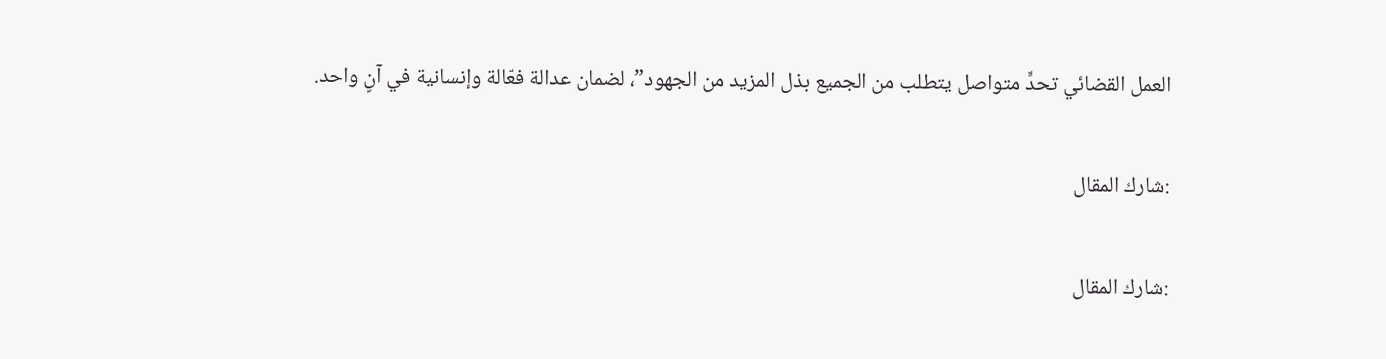العمل القضائي تحدٍّ متواصل يتطلب من الجميع بذل المزيد من الجهود”، لضمان عدالة فعّالة وإنسانية في آنٍ واحد.

:شارك المقال

:شارك المقال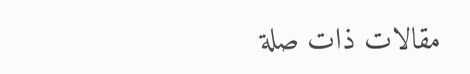مقالات ذات صلة